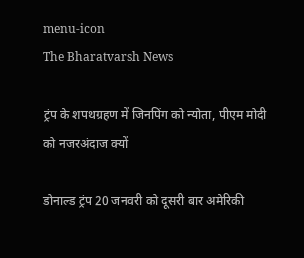menu-icon
The Bharatvarsh News

ट्रंप के शपथग्रहण में जिनपिंग को न्योता, पीएम मोदी को नजरअंदाज क्यों

डोनाल्ड ट्रंप 20 जनवरी को दूसरी बार अमेरिकी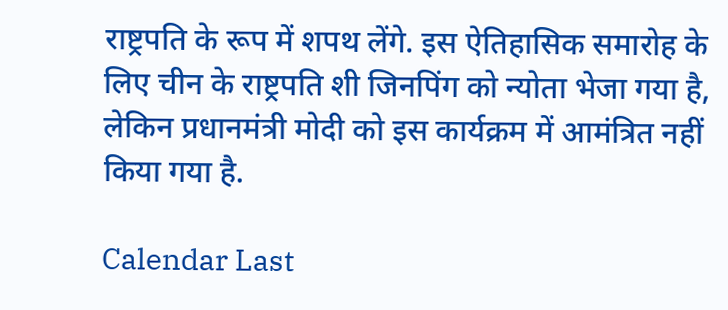राष्ट्रपति के रूप में शपथ लेंगे. इस ऐतिहासिक समारोह के लिए चीन के राष्ट्रपति शी जिनपिंग को न्योता भेजा गया है, लेकिन प्रधानमंत्री मोदी को इस कार्यक्रम में आमंत्रित नहीं किया गया है.

Calendar Last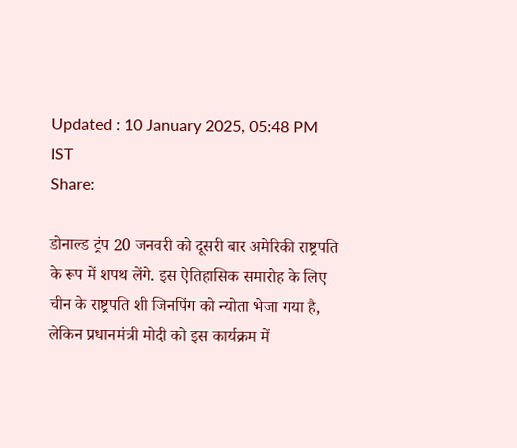Updated : 10 January 2025, 05:48 PM IST
Share:

डोनाल्ड ट्रंप 20 जनवरी को दूसरी बार अमेरिकी राष्ट्रपति के रूप में शपथ लेंगे. इस ऐतिहासिक समारोह के लिए चीन के राष्ट्रपति शी जिनपिंग को न्योता भेजा गया है, लेकिन प्रधानमंत्री मोदी को इस कार्यक्रम में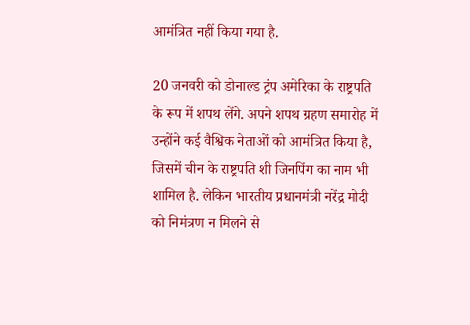आमंत्रित नहीं किया गया है.

20 जनवरी को डोनाल्ड ट्रंप अमेरिका के राष्ट्रपति के रूप में शपथ लेंगे. अपने शपथ ग्रहण समारोह में उन्होंने कई वैश्विक नेताओं को आमंत्रित किया है, जिसमें चीन के राष्ट्रपति शी जिनपिंग का नाम भी शामिल है. लेकिन भारतीय प्रधानमंत्री नरेंद्र मोदी को निमंत्रण न मिलने से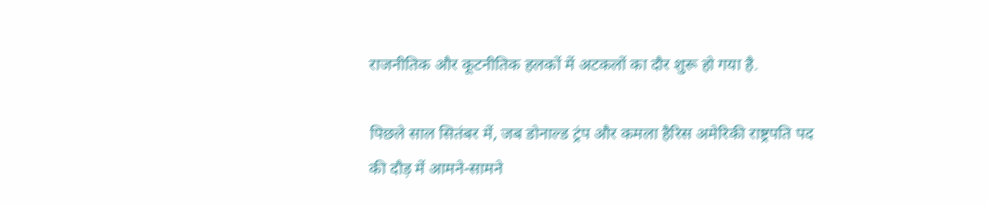राजनीतिक और कूटनीतिक हलकों में अटकलों का दौर शुरू हो गया है.

पिछले साल सितंबर में, जब डोनाल्ड ट्रंप और कमला हैरिस अमेरिकी राष्ट्रपति पद की दौड़ में आमने-सामने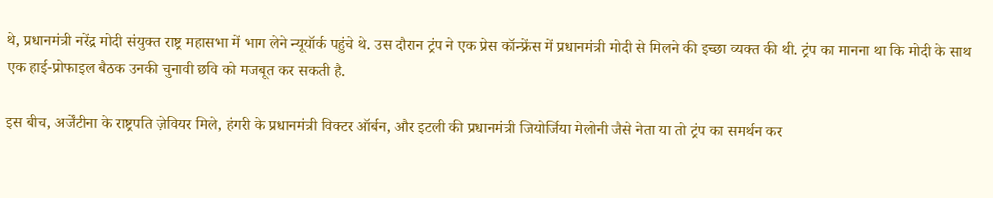थे, प्रधानमंत्री नरेंद्र मोदी संयुक्त राष्ट्र महासभा में भाग लेने न्यूयॉर्क पहुंचे थे. उस दौरान ट्रंप ने एक प्रेस कॉन्फ्रेंस में प्रधानमंत्री मोदी से मिलने की इच्छा व्यक्त की थी. ट्रंप का मानना था कि मोदी के साथ एक हाई-प्रोफाइल बैठक उनकी चुनावी छवि को मजबूत कर सकती है.

इस बीच, अर्जेंटीना के राष्ट्रपति ज़ेवियर मिले, हंगरी के प्रधानमंत्री विक्टर ऑर्बन, और इटली की प्रधानमंत्री जियोर्जिया मेलोनी जैसे नेता या तो ट्रंप का समर्थन कर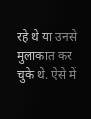रहे थे या उनसे मुलाकात कर चुके थे. ऐसे में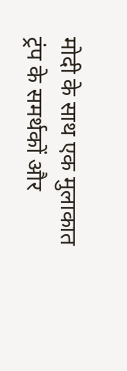मोदी के साथ एक मुलाकात ट्रंप के समर्थकों और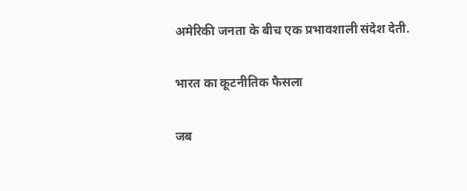अमेरिकी जनता के बीच एक प्रभावशाली संदेश देती.

भारत का कूटनीतिक फैसला

जब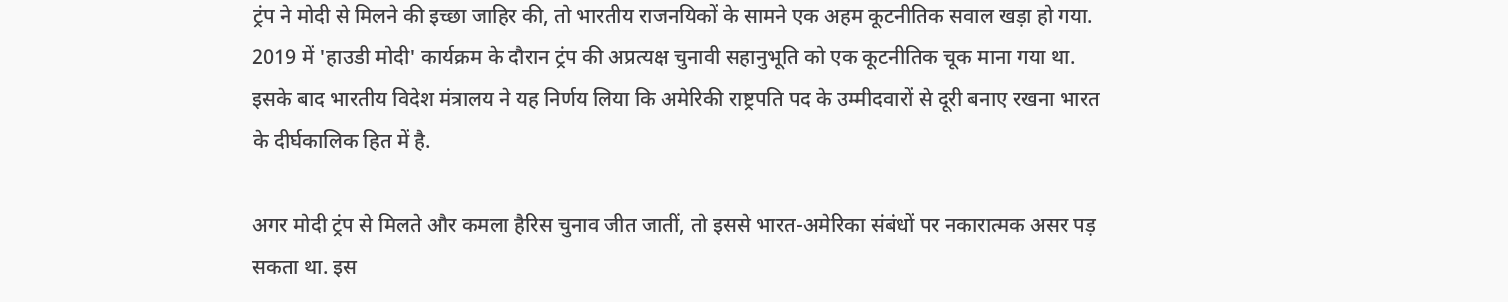ट्रंप ने मोदी से मिलने की इच्छा जाहिर की, तो भारतीय राजनयिकों के सामने एक अहम कूटनीतिक सवाल खड़ा हो गया. 2019 में 'हाउडी मोदी' कार्यक्रम के दौरान ट्रंप की अप्रत्यक्ष चुनावी सहानुभूति को एक कूटनीतिक चूक माना गया था. इसके बाद भारतीय विदेश मंत्रालय ने यह निर्णय लिया कि अमेरिकी राष्ट्रपति पद के उम्मीदवारों से दूरी बनाए रखना भारत के दीर्घकालिक हित में है.

अगर मोदी ट्रंप से मिलते और कमला हैरिस चुनाव जीत जातीं, तो इससे भारत-अमेरिका संबंधों पर नकारात्मक असर पड़ सकता था. इस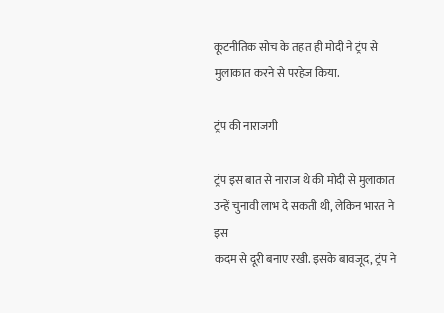कूटनीतिक सोच के तहत ही मोदी ने ट्रंप से मुलाकात करने से परहेज किया.

ट्रंप की नाराजगी

ट्रंप इस बात से नाराज थे की मोदी से मुलाकात उन्हें चुनावी लाभ दे सकती थी, लेकिन भारत ने इस
कदम से दूरी बनाए रखी. इसके बावजूद, ट्रंप ने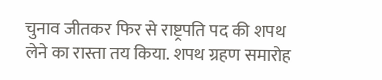चुनाव जीतकर फिर से राष्ट्रपति पद की शपथ लेने का रास्ता तय किया. शपथ ग्रहण समारोह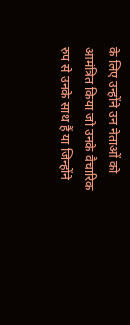के लिए उन्होंने उन नेताओं को आमंत्रित किया जो उनके वैचारिक रुप से उनके साथ हैं या जिन्होंने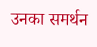उनका समर्थन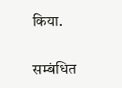किया.


सम्बंधित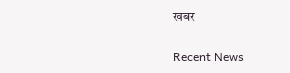खबर

Recent News